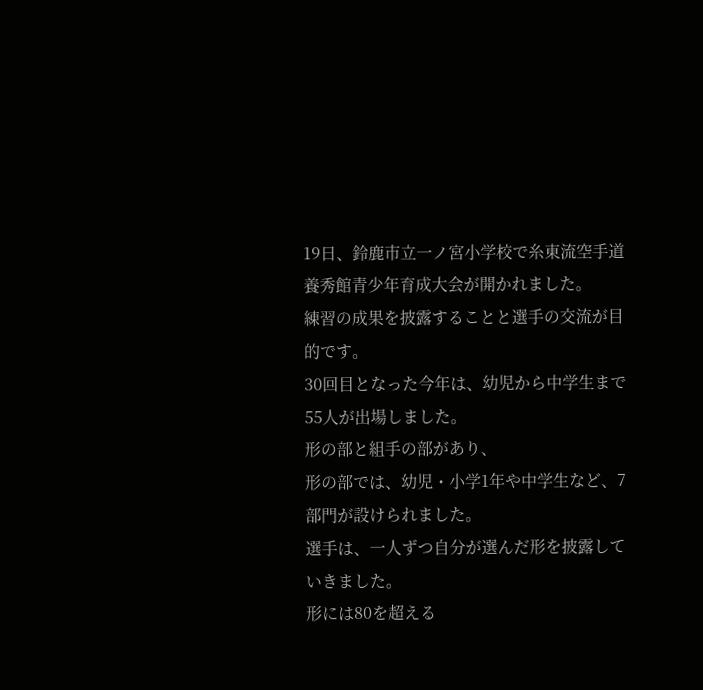19日、鈴鹿市立一ノ宮小学校で糸東流空手道養秀館青少年育成大会が開かれました。
練習の成果を披露することと選手の交流が目的です。
30回目となった今年は、幼児から中学生まで55人が出場しました。
形の部と組手の部があり、
形の部では、幼児・小学1年や中学生など、7部門が設けられました。
選手は、一人ずつ自分が選んだ形を披露していきました。
形には80を超える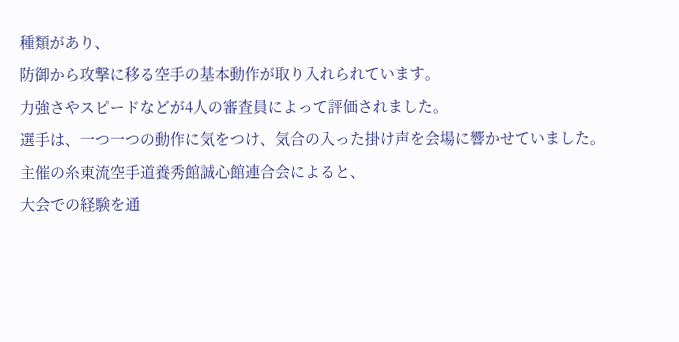種類があり、
防御から攻撃に移る空手の基本動作が取り入れられています。
力強さやスピードなどが4人の審査員によって評価されました。
選手は、一つ一つの動作に気をつけ、気合の入った掛け声を会場に響かせていました。
主催の糸東流空手道養秀館誠心館連合会によると、
大会での経験を通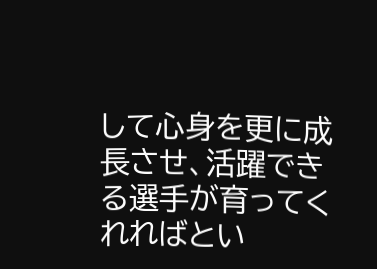して心身を更に成長させ、活躍できる選手が育ってくれればとい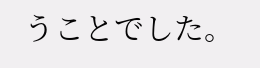うことでした。